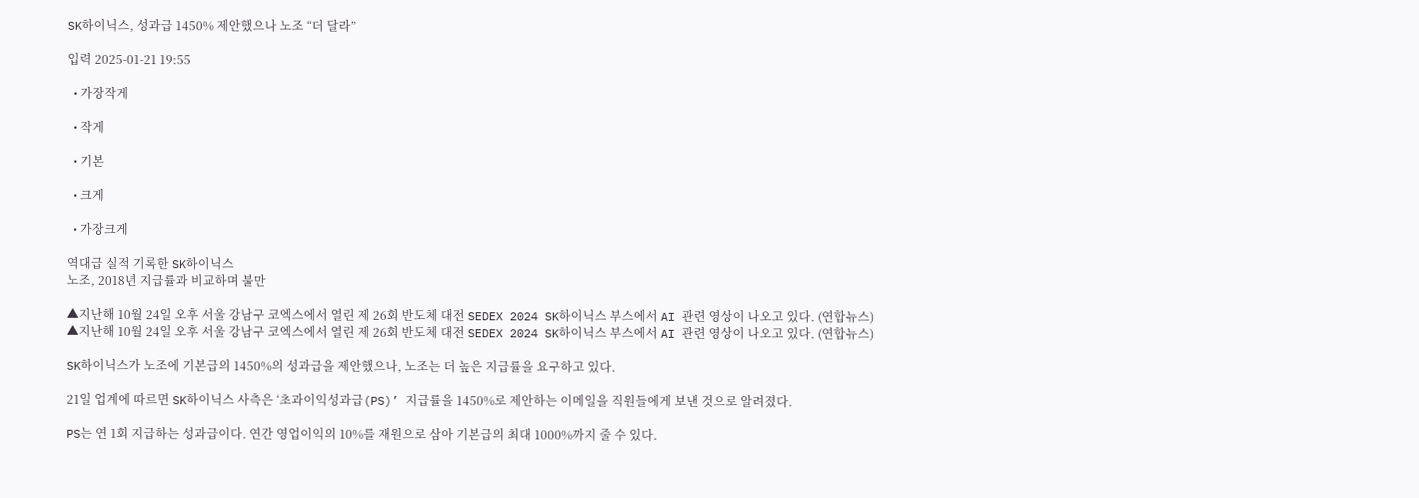SK하이닉스, 성과급 1450% 제안했으나 노조 “더 달라”

입력 2025-01-21 19:55

  • 가장작게

  • 작게

  • 기본

  • 크게

  • 가장크게

역대급 실적 기록한 SK하이닉스
노조, 2018년 지급률과 비교하며 불만

▲지난해 10월 24일 오후 서울 강남구 코엑스에서 열린 제 26회 반도체 대전 SEDEX 2024 SK하이닉스 부스에서 AI 관련 영상이 나오고 있다. (연합뉴스)
▲지난해 10월 24일 오후 서울 강남구 코엑스에서 열린 제 26회 반도체 대전 SEDEX 2024 SK하이닉스 부스에서 AI 관련 영상이 나오고 있다. (연합뉴스)

SK하이닉스가 노조에 기본급의 1450%의 성과급을 제안했으나, 노조는 더 높은 지급률을 요구하고 있다.

21일 업계에 따르면 SK하이닉스 사측은 ‘초과이익성과급(PS)’ 지급률을 1450%로 제안하는 이메일을 직원들에게 보낸 것으로 알려졌다.

PS는 연 1회 지급하는 성과급이다. 연간 영업이익의 10%를 재원으로 삼아 기본급의 최대 1000%까지 줄 수 있다.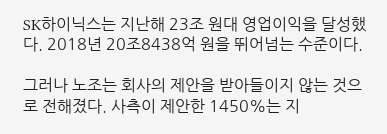SK하이닉스는 지난해 23조 원대 영업이익을 달성했다. 2018년 20조8438억 원을 뛰어넘는 수준이다.

그러나 노조는 회사의 제안을 받아들이지 않는 것으로 전해졌다. 사측이 제안한 1450%는 지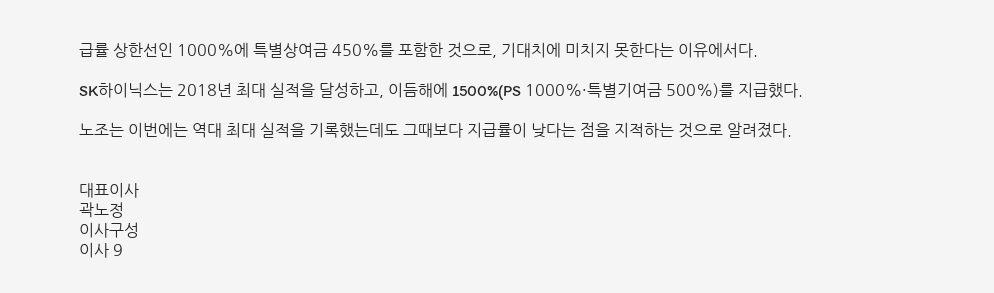급률 상한선인 1000%에 특별상여금 450%를 포함한 것으로, 기대치에 미치지 못한다는 이유에서다.

SK하이닉스는 2018년 최대 실적을 달성하고, 이듬해에 1500%(PS 1000%·특별기여금 500%)를 지급했다.

노조는 이번에는 역대 최대 실적을 기록했는데도 그때보다 지급률이 낮다는 점을 지적하는 것으로 알려졌다.


대표이사
곽노정
이사구성
이사 9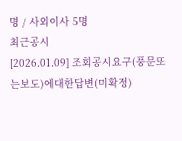명 / 사외이사 5명
최근공시
[2026.01.09] 조회공시요구(풍문또는보도)에대한답변(미확정)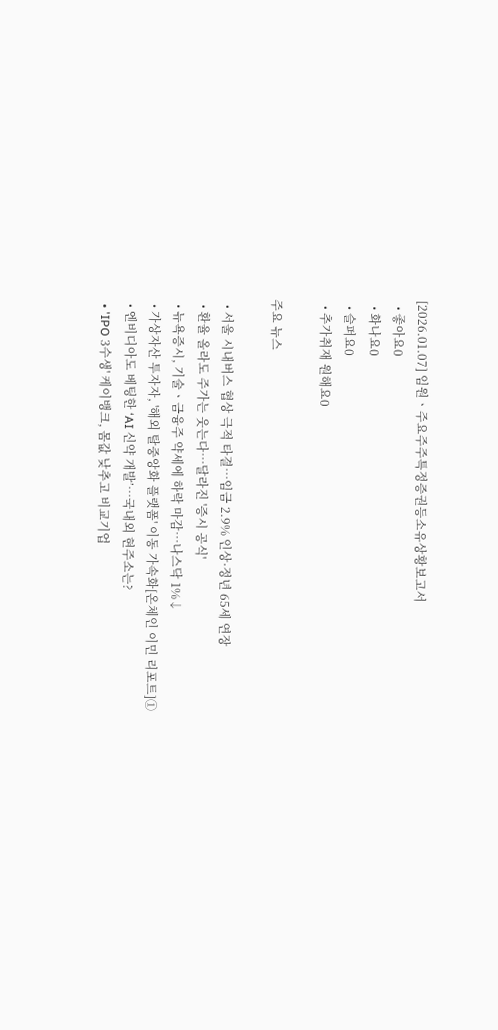[2026.01.07] 임원ㆍ주요주주특정증권등소유상황보고서
  • 좋아요0
  • 화나요0
  • 슬퍼요0
  • 추가취재 원해요0

주요 뉴스

  • 서울 시내버스 협상 극적 타결⋯임금 2.9% 인상·정년 65세 연장
  • 환율 올라도 주가는 웃는다…달라진 '증시 공식'
  • 뉴욕증시, 기술ㆍ금융주 약세에 하락 마감…나스닥 1%↓
  • 가상자산 투자자, '해외 탈중앙화 플랫폼' 이동 가속화[온체인 이민 리포트]①
  • 엔비디아도 베팅한 ‘AI 신약 개발’…국내외 현주소는?
  • 'IPO 3수생' 케이뱅크, 몸값 낮추고 비교기업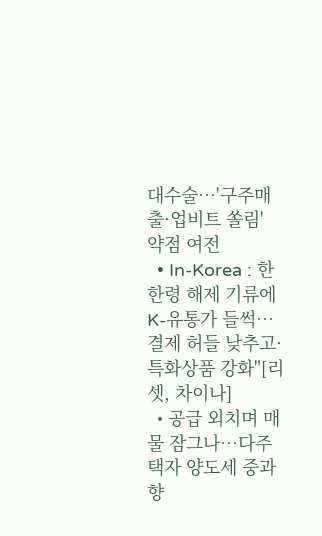대수술…'구주매출·업비트 쏠림' 약점 여전
  • In-Korea : 한한령 해제 기류에 K-유통가 들썩…결제 허들 낮추고·특화상품 강화"[리셋, 차이나]
  • 공급 외치며 매물 잠그나…다주택자 양도세 중과 향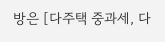방은 [다주택 중과세, 다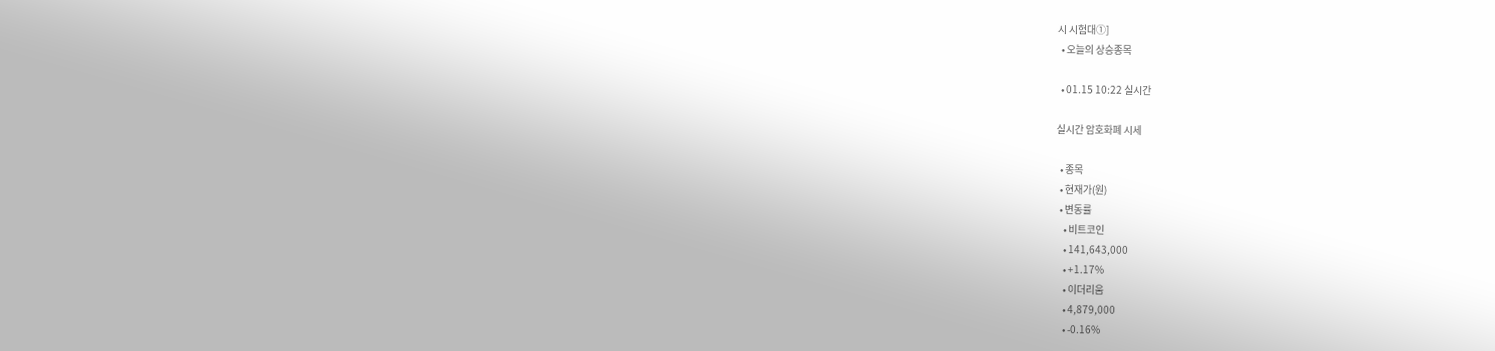시 시험대①]
  • 오늘의 상승종목

  • 01.15 10:22 실시간

실시간 암호화폐 시세

  • 종목
  • 현재가(원)
  • 변동률
    • 비트코인
    • 141,643,000
    • +1.17%
    • 이더리움
    • 4,879,000
    • -0.16%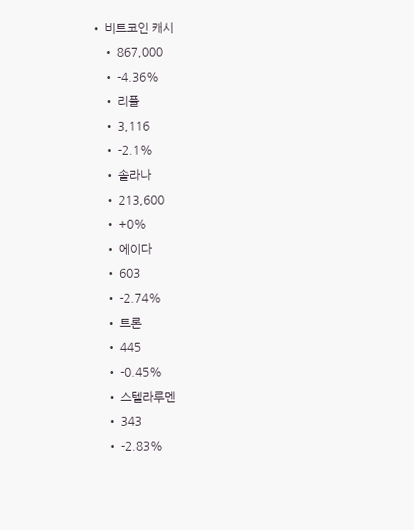• 비트코인 캐시
    • 867,000
    • -4.36%
    • 리플
    • 3,116
    • -2.1%
    • 솔라나
    • 213,600
    • +0%
    • 에이다
    • 603
    • -2.74%
    • 트론
    • 445
    • -0.45%
    • 스텔라루멘
    • 343
    • -2.83%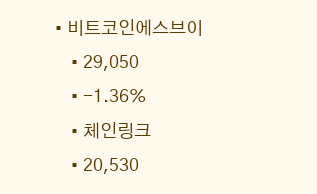• 비트코인에스브이
    • 29,050
    • -1.36%
    • 체인링크
    • 20,530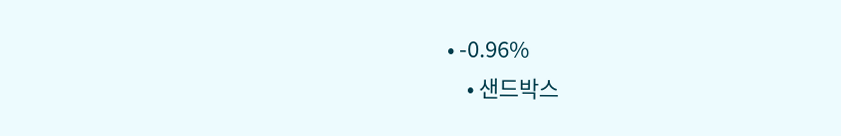• -0.96%
    • 샌드박스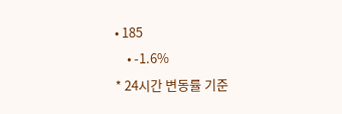• 185
    • -1.6%
* 24시간 변동률 기준